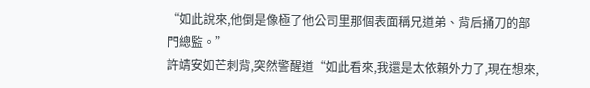“如此說來,他倒是像極了他公司里那個表面稱兄道弟、背后捅刀的部門總監。”
許靖安如芒刺背,突然警醒道“如此看來,我還是太依賴外力了,現在想來,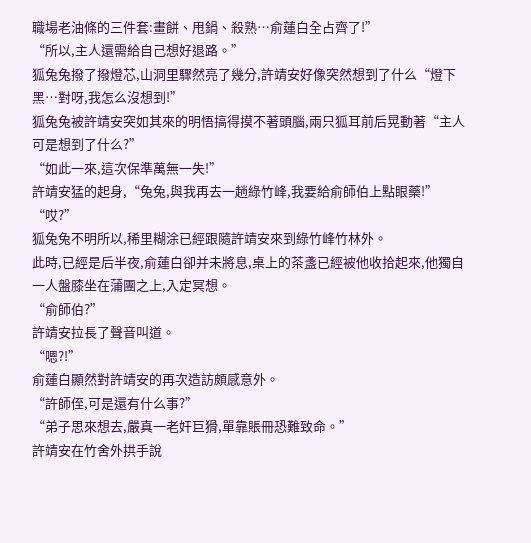職場老油條的三件套:畫餅、甩鍋、殺熟…俞蓮白全占齊了!”
“所以,主人還需給自己想好退路。”
狐兔兔撥了撥燈芯,山洞里驟然亮了幾分,許靖安好像突然想到了什么“燈下黑…對呀,我怎么沒想到!”
狐兔兔被許靖安突如其來的明悟搞得摸不著頭腦,兩只狐耳前后晃動著“主人可是想到了什么?”
“如此一來,這次保準萬無一失!”
許靖安猛的起身,“兔兔,與我再去一趟綠竹峰,我要給俞師伯上點眼藥!”
“哎?”
狐兔兔不明所以,稀里糊涂已經跟隨許靖安來到綠竹峰竹林外。
此時,已經是后半夜,俞蓮白卻并未將息,桌上的茶盞已經被他收拾起來,他獨自一人盤膝坐在蒲團之上,入定冥想。
“俞師伯?”
許靖安拉長了聲音叫道。
“嗯?!”
俞蓮白顯然對許靖安的再次造訪頗感意外。
“許師侄,可是還有什么事?”
“弟子思來想去,嚴真一老奸巨猾,單靠賬冊恐難致命。”
許靖安在竹舍外拱手說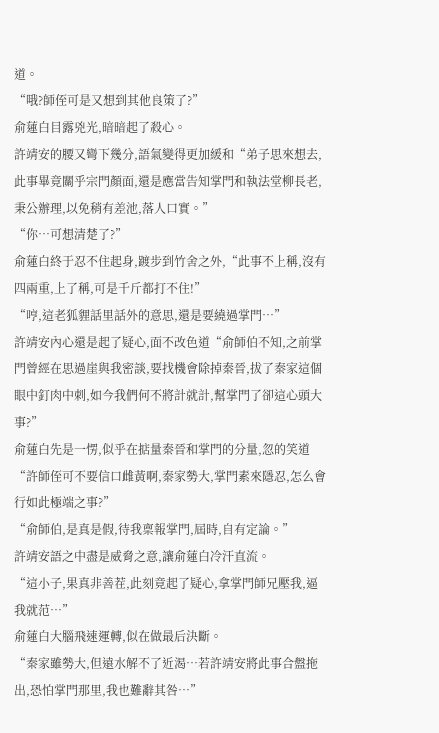道。
“哦?師侄可是又想到其他良策了?”
俞蓮白目露兇光,暗暗起了殺心。
許靖安的腰又彎下幾分,語氣變得更加緩和“弟子思來想去,此事畢竟關乎宗門顏面,還是應當告知掌門和執法堂柳長老,秉公辦理,以免稍有差池,落人口實。”
“你…可想清楚了?”
俞蓮白終于忍不住起身,踱步到竹舍之外,“此事不上稱,沒有四兩重,上了稱,可是千斤都打不住!”
“哼,這老狐貍話里話外的意思,還是要繞過掌門…”
許靖安內心還是起了疑心,面不改色道“俞師伯不知,之前掌門曾經在思過崖與我密談,要找機會除掉秦晉,拔了秦家這個眼中釘肉中刺,如今我們何不將計就計,幫掌門了卻這心頭大事?”
俞蓮白先是一愣,似乎在掂量秦晉和掌門的分量,忽的笑道“許師侄可不要信口雌黃啊,秦家勢大,掌門素來隱忍,怎么會行如此極端之事?”
“俞師伯,是真是假,待我稟報掌門,屆時,自有定論。”
許靖安語之中盡是威脅之意,讓俞蓮白冷汗直流。
“這小子,果真非善茬,此刻竟起了疑心,拿掌門師兄壓我,逼我就范…”
俞蓮白大腦飛速運轉,似在做最后決斷。
“秦家雖勢大,但遠水解不了近渴…若許靖安將此事合盤拖出,恐怕掌門那里,我也難辭其咎…”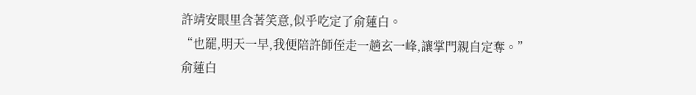許靖安眼里含著笑意,似乎吃定了俞蓮白。
“也罷,明天一早,我便陪許師侄走一趟玄一峰,讓掌門親自定奪。”
俞蓮白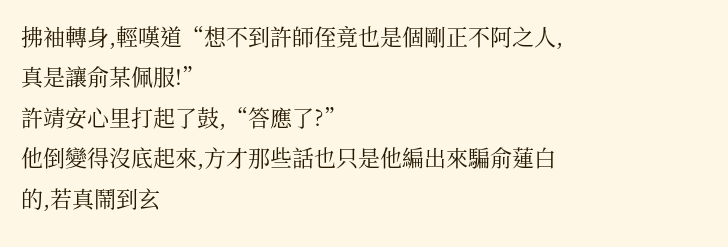拂袖轉身,輕嘆道“想不到許師侄竟也是個剛正不阿之人,真是讓俞某佩服!”
許靖安心里打起了鼓,“答應了?”
他倒變得沒底起來,方才那些話也只是他編出來騙俞蓮白的,若真鬧到玄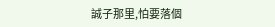誠子那里,怕要落個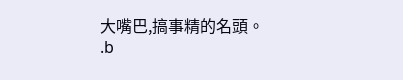大嘴巴,搞事精的名頭。
.b